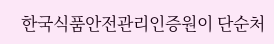한국식품안전관리인증원이 단순처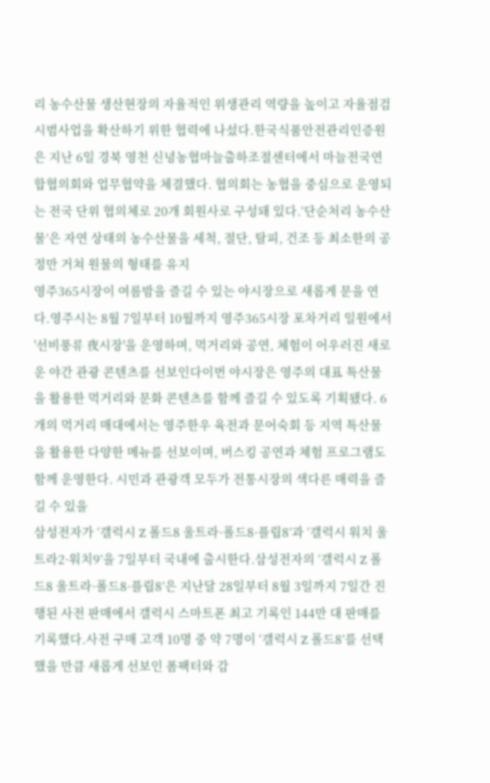리 농수산물 생산현장의 자율적인 위생관리 역량을 높이고 자율점검 시범사업을 확산하기 위한 협력에 나섰다.한국식품안전관리인증원은 지난 6일 경북 영천 신녕농협마늘출하조절센터에서 마늘전국연합협의회와 업무협약을 체결했다. 협의회는 농협을 중심으로 운영되는 전국 단위 협의체로 20개 회원사로 구성돼 있다.‘단순처리 농수산물’은 자연 상태의 농수산물을 세척, 절단, 탈피, 건조 등 최소한의 공정만 거쳐 원물의 형태를 유지
영주365시장이 여름밤을 즐길 수 있는 야시장으로 새롭게 문을 연다.영주시는 8월 7일부터 10월까지 영주365시장 포차거리 일원에서 '선비풍류 夜시장'을 운영하며, 먹거리와 공연, 체험이 어우러진 새로운 야간 관광 콘텐츠를 선보인다이번 야시장은 영주의 대표 특산물을 활용한 먹거리와 문화 콘텐츠를 함께 즐길 수 있도록 기획됐다. 6개의 먹거리 매대에서는 영주한우 육전과 문어숙회 등 지역 특산물을 활용한 다양한 메뉴를 선보이며, 버스킹 공연과 체험 프로그램도 함께 운영한다. 시민과 관광객 모두가 전통시장의 색다른 매력을 즐길 수 있을
삼성전자가 ‘갤럭시 Z 폴드8 울트라·폴드8·플립8’과 ‘갤럭시 워치 울트라2·워치9’을 7일부터 국내에 출시한다.삼성전자의 ‘갤럭시 Z 폴드8 울트라·폴드8·플립8’은 지난달 28일부터 8월 3일까지 7일간 진행된 사전 판매에서 갤럭시 스마트폰 최고 기록인 144만 대 판매를 기록했다.사전 구매 고객 10명 중 약 7명이 ‘갤럭시 Z 폴드8’를 선택했을 만큼 새롭게 선보인 폼팩터와 감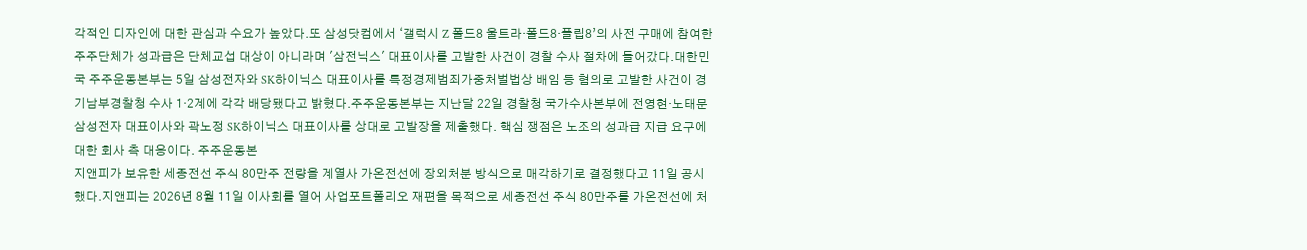각적인 디자인에 대한 관심과 수요가 높았다.또 삼성닷컴에서 ‘갤럭시 Z 폴드8 울트라·폴드8·플립8’의 사전 구매에 참여한
주주단체가 성과급은 단체교섭 대상이 아니라며 '삼전닉스' 대표이사를 고발한 사건이 경찰 수사 절차에 들어갔다.대한민국 주주운동본부는 5일 삼성전자와 SK하이닉스 대표이사를 특정경제범죄가중처벌법상 배임 등 혐의로 고발한 사건이 경기남부경찰청 수사 1·2계에 각각 배당됐다고 밝혔다.주주운동본부는 지난달 22일 경찰청 국가수사본부에 전영현·노태문 삼성전자 대표이사와 곽노정 SK하이닉스 대표이사를 상대로 고발장을 제출했다. 핵심 쟁점은 노조의 성과급 지급 요구에 대한 회사 측 대응이다. 주주운동본
지앤피가 보유한 세종전선 주식 80만주 전량을 계열사 가온전선에 장외처분 방식으로 매각하기로 결정했다고 11일 공시했다.지앤피는 2026년 8월 11일 이사회를 열어 사업포트폴리오 재편을 목적으로 세종전선 주식 80만주를 가온전선에 처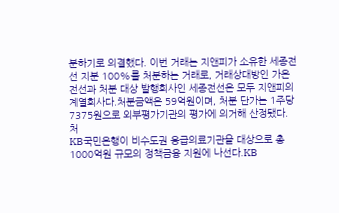분하기로 의결했다. 이번 거래는 지앤피가 소유한 세종전선 지분 100%를 처분하는 거래로, 거래상대방인 가온전선과 처분 대상 발행회사인 세종전선은 모두 지앤피의 계열회사다.처분금액은 59억원이며, 처분 단가는 1주당 7375원으로 외부평가기관의 평가에 의거해 산정됐다. 처
KB국민은행이 비수도권 응급의료기관을 대상으로 총 1000억원 규모의 정책금융 지원에 나선다.KB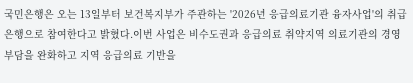국민은행은 오는 13일부터 보건복지부가 주관하는 '2026년 응급의료기관 융자사업'의 취급은행으로 참여한다고 밝혔다.이번 사업은 비수도권과 응급의료 취약지역 의료기관의 경영 부담을 완화하고 지역 응급의료 기반을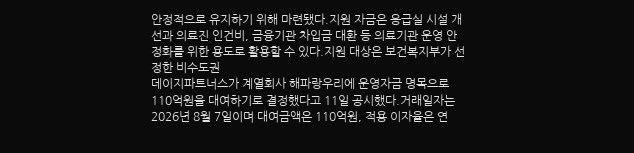안정적으로 유지하기 위해 마련됐다.지원 자금은 응급실 시설 개선과 의료진 인건비, 금융기관 차입금 대환 등 의료기관 운영 안정화를 위한 용도로 활용할 수 있다.지원 대상은 보건복지부가 선정한 비수도권
데이지파트너스가 계열회사 해파랑우리에 운영자금 명목으로 110억원을 대여하기로 결정했다고 11일 공시했다.거래일자는 2026년 8월 7일이며 대여금액은 110억원, 적용 이자율은 연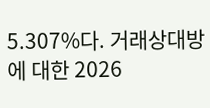5.307%다. 거래상대방에 대한 2026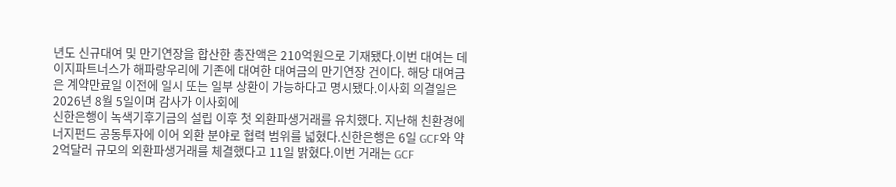년도 신규대여 및 만기연장을 합산한 총잔액은 210억원으로 기재됐다.이번 대여는 데이지파트너스가 해파랑우리에 기존에 대여한 대여금의 만기연장 건이다. 해당 대여금은 계약만료일 이전에 일시 또는 일부 상환이 가능하다고 명시됐다.이사회 의결일은 2026년 8월 5일이며 감사가 이사회에
신한은행이 녹색기후기금의 설립 이후 첫 외환파생거래를 유치했다. 지난해 친환경에너지펀드 공동투자에 이어 외환 분야로 협력 범위를 넓혔다.신한은행은 6일 GCF와 약 2억달러 규모의 외환파생거래를 체결했다고 11일 밝혔다.이번 거래는 GCF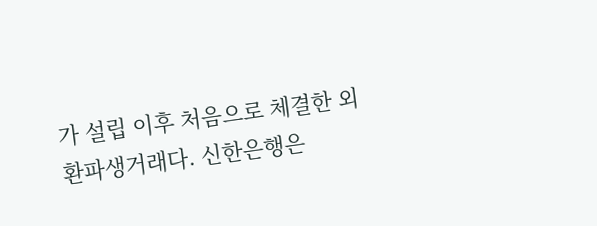가 설립 이후 처음으로 체결한 외환파생거래다. 신한은행은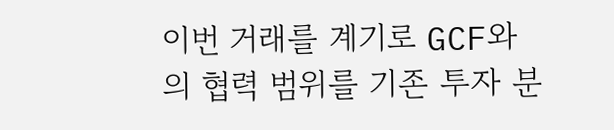이번 거래를 계기로 GCF와의 협력 범위를 기존 투자 분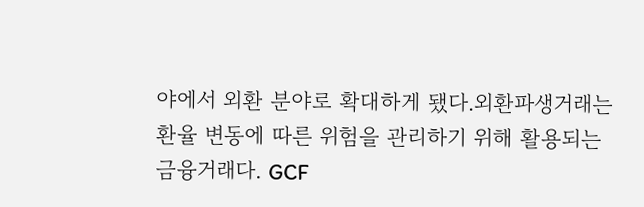야에서 외환 분야로 확대하게 됐다.외환파생거래는 환율 변동에 따른 위험을 관리하기 위해 활용되는 금융거래다. GCF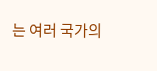는 여러 국가의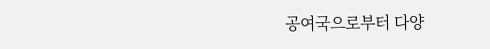공여국으로부터 다양